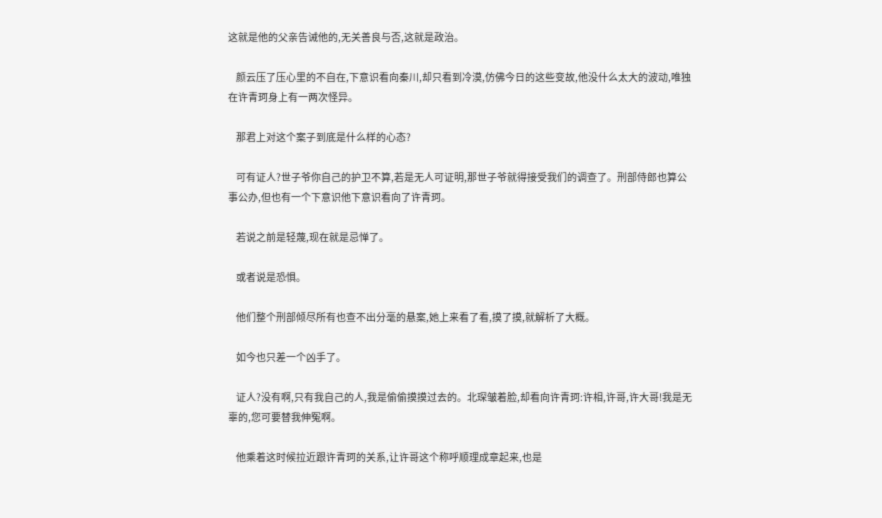这就是他的父亲告诫他的,无关善良与否,这就是政治。

    颜云压了压心里的不自在,下意识看向秦川,却只看到冷漠,仿佛今日的这些变故,他没什么太大的波动,唯独在许青珂身上有一两次怪异。

    那君上对这个案子到底是什么样的心态?

    可有证人?世子爷你自己的护卫不算,若是无人可证明,那世子爷就得接受我们的调查了。刑部侍郎也算公事公办,但也有一个下意识他下意识看向了许青珂。

    若说之前是轻蔑,现在就是忌惮了。

    或者说是恐惧。

    他们整个刑部倾尽所有也查不出分毫的悬案,她上来看了看,摸了摸,就解析了大概。

    如今也只差一个凶手了。

    证人?没有啊,只有我自己的人,我是偷偷摸摸过去的。北琛皱着脸,却看向许青珂:许相,许哥,许大哥!我是无辜的,您可要替我伸冤啊。

    他乘着这时候拉近跟许青珂的关系,让许哥这个称呼顺理成章起来,也是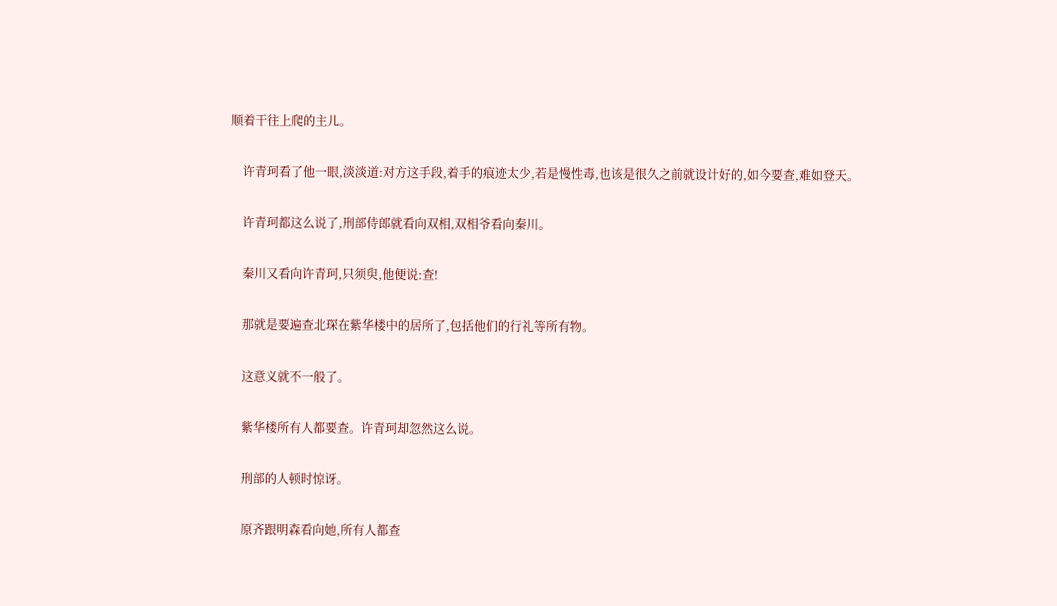顺着干往上爬的主儿。

    许青珂看了他一眼,淡淡道:对方这手段,着手的痕迹太少,若是慢性毒,也该是很久之前就设计好的,如今要查,难如登天。

    许青珂都这么说了,刑部侍郎就看向双相,双相爷看向秦川。

    秦川又看向许青珂,只须臾,他便说:查!

    那就是要遍查北琛在紫华楼中的居所了,包括他们的行礼等所有物。

    这意义就不一般了。

    紫华楼所有人都要查。许青珂却忽然这么说。

    刑部的人顿时惊讶。

    原齐跟明森看向她,所有人都查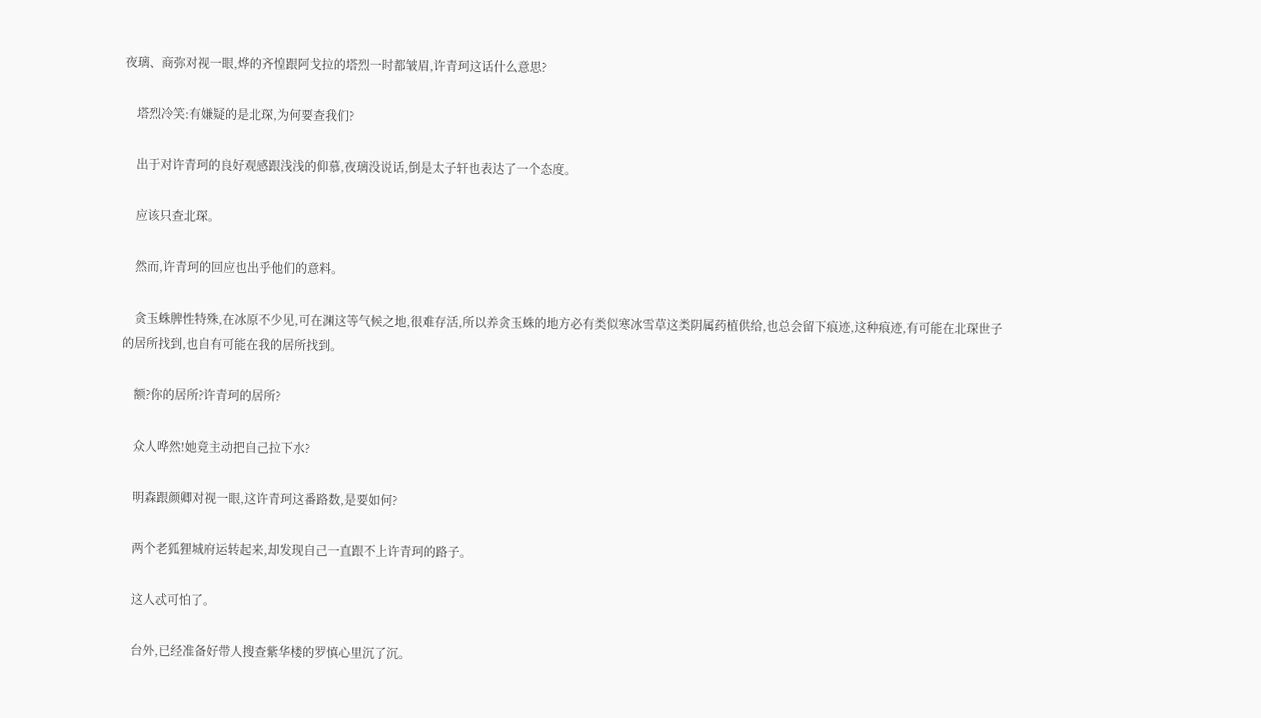夜璃、商弥对视一眼,烨的齐惶跟阿戈拉的塔烈一时都皱眉,许青珂这话什么意思?

    塔烈冷笑:有嫌疑的是北琛,为何要查我们?

    出于对许青珂的良好观感跟浅浅的仰慕,夜璃没说话,倒是太子轩也表达了一个态度。

    应该只查北琛。

    然而,许青珂的回应也出乎他们的意料。

    贪玉蛛脾性特殊,在冰原不少见,可在渊这等气候之地,很难存活,所以养贪玉蛛的地方必有类似寒冰雪草这类阴属药植供给,也总会留下痕迹,这种痕迹,有可能在北琛世子的居所找到,也自有可能在我的居所找到。

    额?你的居所?许青珂的居所?

    众人哗然!她竟主动把自己拉下水?

    明森跟颜卿对视一眼,这许青珂这番路数,是要如何?

    两个老狐狸城府运转起来,却发现自己一直跟不上许青珂的路子。

    这人忒可怕了。

    台外,已经准备好带人搜查紫华楼的罗慎心里沉了沉。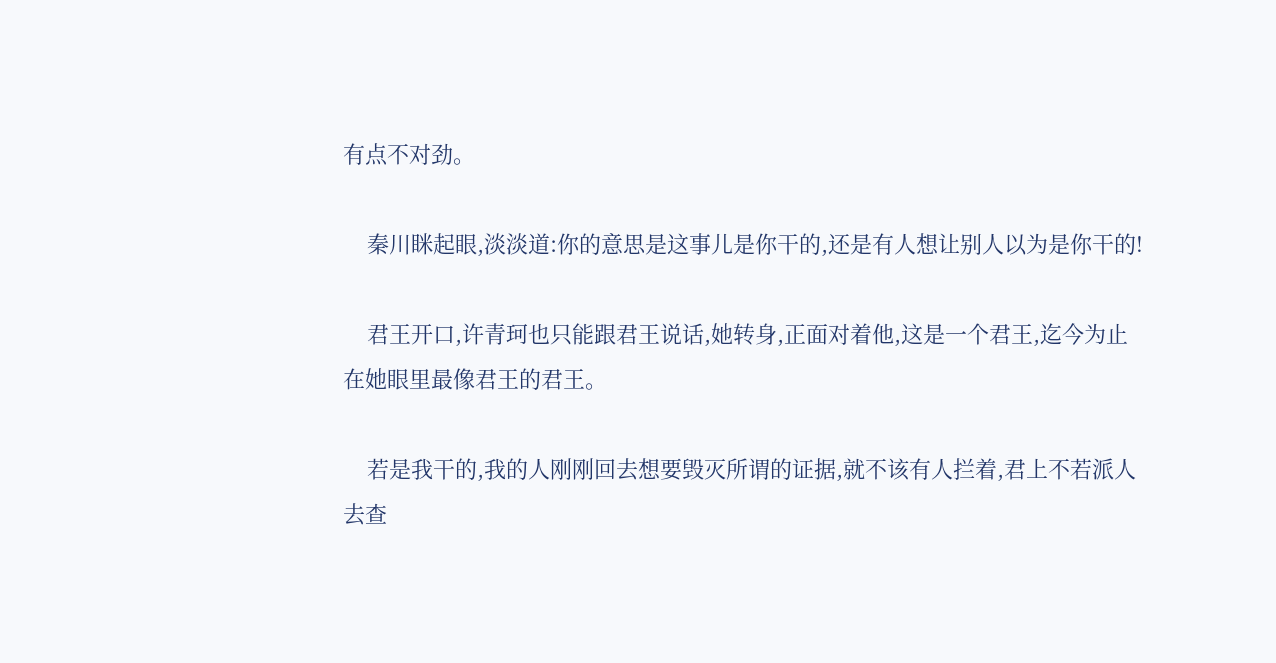有点不对劲。

    秦川眯起眼,淡淡道:你的意思是这事儿是你干的,还是有人想让别人以为是你干的!

    君王开口,许青珂也只能跟君王说话,她转身,正面对着他,这是一个君王,迄今为止在她眼里最像君王的君王。

    若是我干的,我的人刚刚回去想要毁灭所谓的证据,就不该有人拦着,君上不若派人去查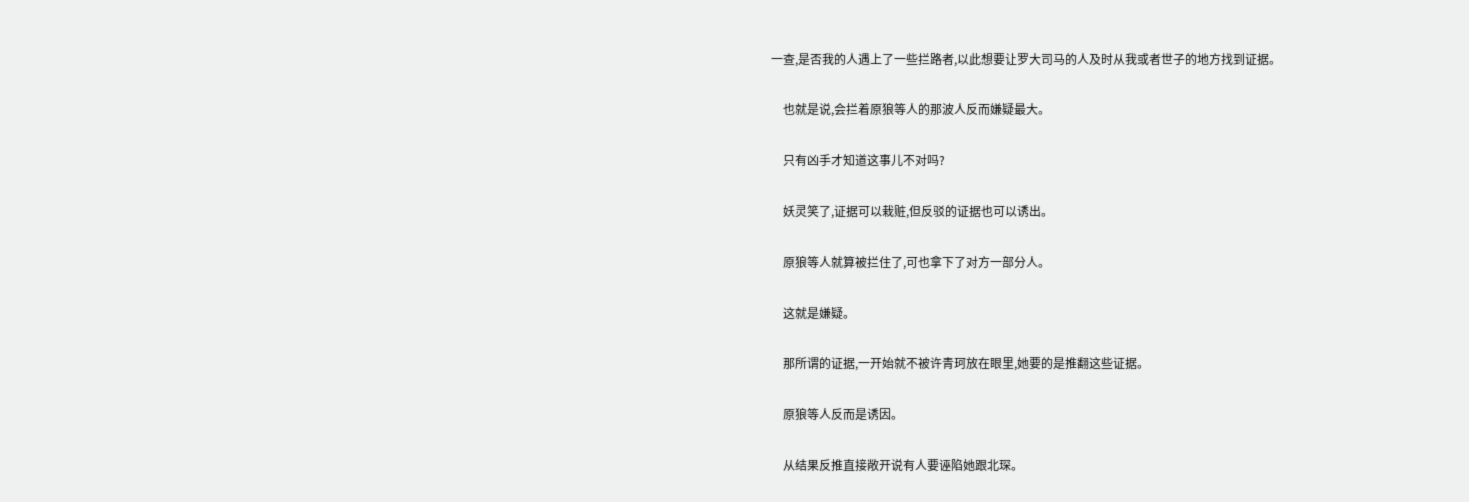一查,是否我的人遇上了一些拦路者,以此想要让罗大司马的人及时从我或者世子的地方找到证据。

    也就是说,会拦着原狼等人的那波人反而嫌疑最大。

    只有凶手才知道这事儿不对吗?

    妖灵笑了,证据可以栽赃,但反驳的证据也可以诱出。

    原狼等人就算被拦住了,可也拿下了对方一部分人。

    这就是嫌疑。

    那所谓的证据,一开始就不被许青珂放在眼里,她要的是推翻这些证据。

    原狼等人反而是诱因。

    从结果反推直接敞开说有人要诬陷她跟北琛。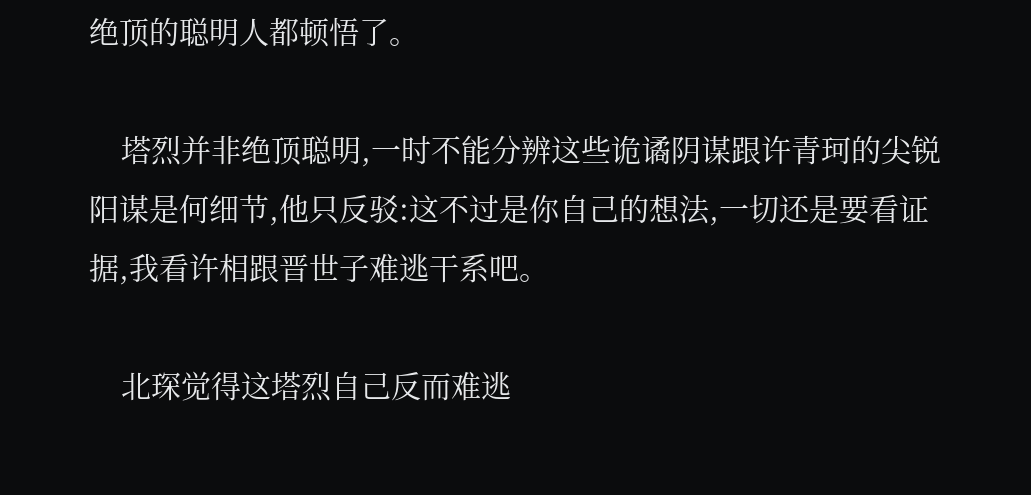绝顶的聪明人都顿悟了。

    塔烈并非绝顶聪明,一时不能分辨这些诡谲阴谋跟许青珂的尖锐阳谋是何细节,他只反驳:这不过是你自己的想法,一切还是要看证据,我看许相跟晋世子难逃干系吧。

    北琛觉得这塔烈自己反而难逃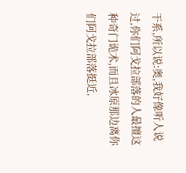干系,所以说:奥,我好像听人说过,你们阿戈拉部落的人最擅这种奇门诡术,而且冰原那边离你们阿戈拉部落挺近,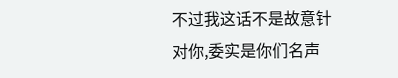不过我这话不是故意针对你,委实是你们名声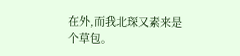在外,而我北琛又素来是个草包。